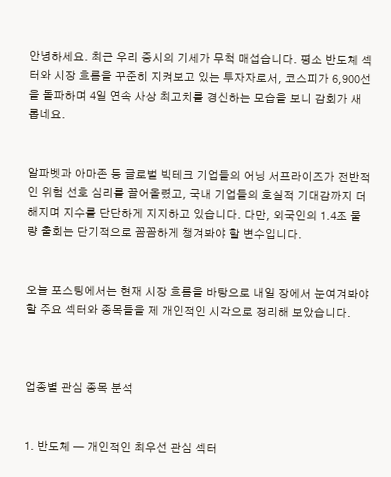안녕하세요. 최근 우리 증시의 기세가 무척 매섭습니다. 평소 반도체 섹터와 시장 흐름을 꾸준히 지켜보고 있는 투자자로서, 코스피가 6,900선을 돌파하며 4일 연속 사상 최고치를 경신하는 모습을 보니 감회가 새롭네요.


알파벳과 아마존 등 글로벌 빅테크 기업들의 어닝 서프라이즈가 전반적인 위험 선호 심리를 끌어올렸고, 국내 기업들의 호실적 기대감까지 더해지며 지수를 단단하게 지지하고 있습니다. 다만, 외국인의 1.4조 물량 출회는 단기적으로 꼼꼼하게 챙겨봐야 할 변수입니다.


오늘 포스팅에서는 현재 시장 흐름을 바탕으로 내일 장에서 눈여겨봐야 할 주요 섹터와 종목들을 제 개인적인 시각으로 정리해 보았습니다.



업종별 관심 종목 분석


1. 반도체 — 개인적인 최우선 관심 섹터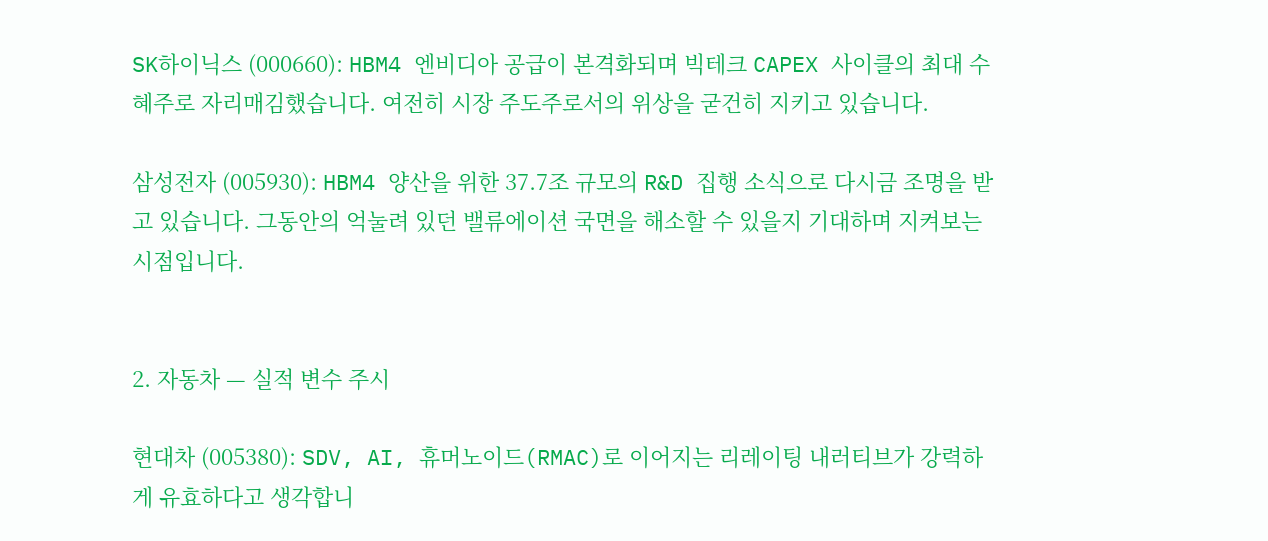SK하이닉스 (000660): HBM4 엔비디아 공급이 본격화되며 빅테크 CAPEX 사이클의 최대 수혜주로 자리매김했습니다. 여전히 시장 주도주로서의 위상을 굳건히 지키고 있습니다.

삼성전자 (005930): HBM4 양산을 위한 37.7조 규모의 R&D 집행 소식으로 다시금 조명을 받고 있습니다. 그동안의 억눌려 있던 밸류에이션 국면을 해소할 수 있을지 기대하며 지켜보는 시점입니다.


2. 자동차 — 실적 변수 주시

현대차 (005380): SDV, AI, 휴머노이드(RMAC)로 이어지는 리레이팅 내러티브가 강력하게 유효하다고 생각합니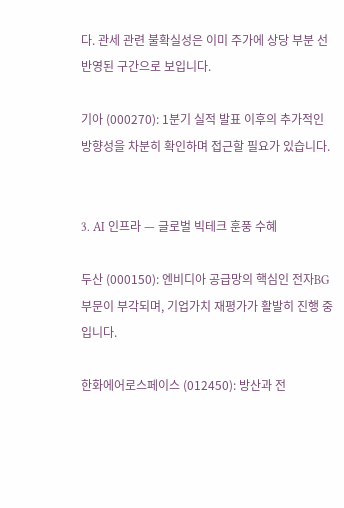다. 관세 관련 불확실성은 이미 주가에 상당 부분 선반영된 구간으로 보입니다.

기아 (000270): 1분기 실적 발표 이후의 추가적인 방향성을 차분히 확인하며 접근할 필요가 있습니다.


3. AI 인프라 — 글로벌 빅테크 훈풍 수혜

두산 (000150): 엔비디아 공급망의 핵심인 전자BG 부문이 부각되며, 기업가치 재평가가 활발히 진행 중입니다.

한화에어로스페이스 (012450): 방산과 전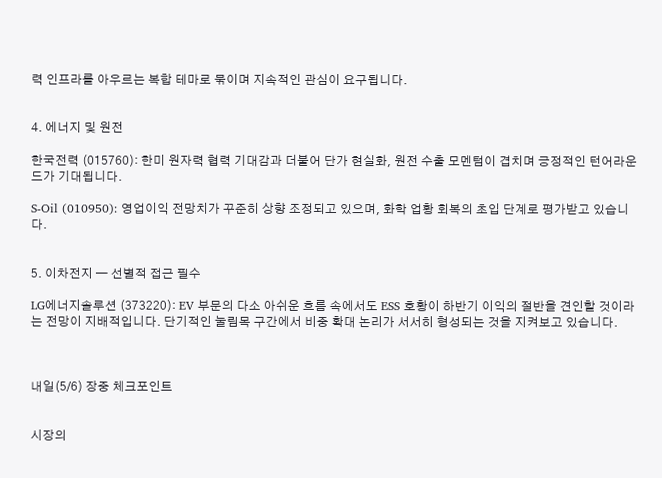력 인프라를 아우르는 복합 테마로 묶이며 지속적인 관심이 요구됩니다.


4. 에너지 및 원전

한국전력 (015760): 한미 원자력 협력 기대감과 더불어 단가 현실화, 원전 수출 모멘텀이 겹치며 긍정적인 턴어라운드가 기대됩니다.

S-Oil (010950): 영업이익 전망치가 꾸준히 상향 조정되고 있으며, 화학 업황 회복의 초입 단계로 평가받고 있습니다.


5. 이차전지 — 선별적 접근 필수

LG에너지솔루션 (373220): EV 부문의 다소 아쉬운 흐름 속에서도 ESS 호황이 하반기 이익의 절반을 견인할 것이라는 전망이 지배적입니다. 단기적인 눌림목 구간에서 비중 확대 논리가 서서히 형성되는 것을 지켜보고 있습니다.



내일(5/6) 장중 체크포인트


시장의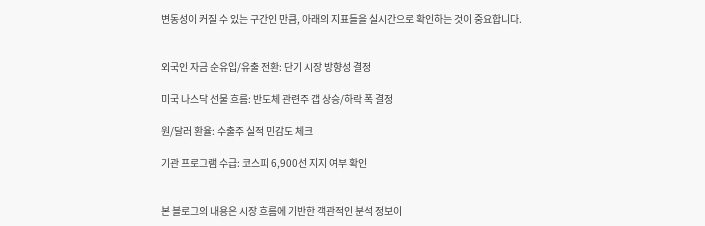변동성이 커질 수 있는 구간인 만큼, 아래의 지표들을 실시간으로 확인하는 것이 중요합니다.


외국인 자금 순유입/유출 전환: 단기 시장 방향성 결정

미국 나스닥 선물 흐름: 반도체 관련주 갭 상승/하락 폭 결정

원/달러 환율: 수출주 실적 민감도 체크

기관 프로그램 수급: 코스피 6,900선 지지 여부 확인


본 블로그의 내용은 시장 흐름에 기반한 객관적인 분석 정보이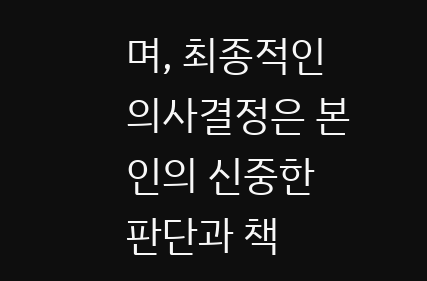며, 최종적인 의사결정은 본인의 신중한 판단과 책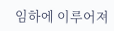임하에 이루어져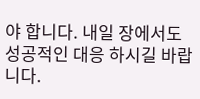야 합니다. 내일 장에서도 성공적인 대응 하시길 바랍니다.